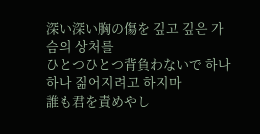深い深い胸の傷を 깊고 깊은 가슴의 상처를
ひとつひとつ背負わないで 하나하나 짊어지려고 하지마
誰も君を責めやし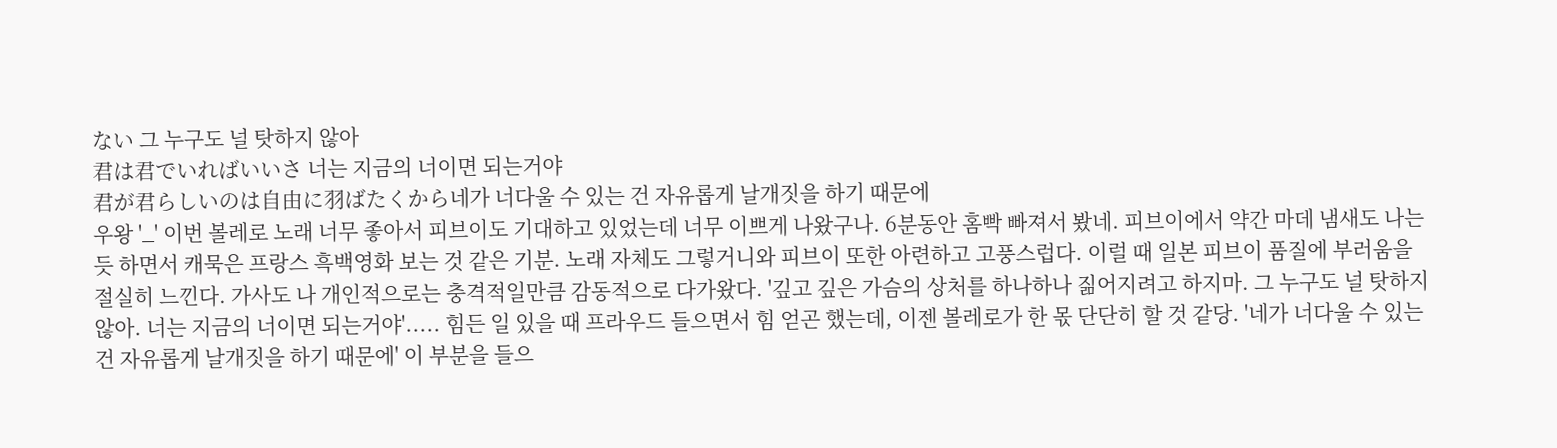ない 그 누구도 널 탓하지 않아
君は君でいればいいさ 너는 지금의 너이면 되는거야
君が君らしいのは自由に羽ばたくから네가 너다울 수 있는 건 자유롭게 날개짓을 하기 때문에
우왕 '_' 이번 볼레로 노래 너무 좋아서 피브이도 기대하고 있었는데 너무 이쁘게 나왔구나. 6분동안 홈빡 빠져서 봤네. 피브이에서 약간 마데 냄새도 나는 듯 하면서 캐묵은 프랑스 흑백영화 보는 것 같은 기분. 노래 자체도 그렇거니와 피브이 또한 아련하고 고풍스럽다. 이럴 때 일본 피브이 품질에 부러움을 절실히 느낀다. 가사도 나 개인적으로는 충격적일만큼 감동적으로 다가왔다. '깊고 깊은 가슴의 상처를 하나하나 짊어지려고 하지마. 그 누구도 널 탓하지 않아. 너는 지금의 너이면 되는거야'..... 힘든 일 있을 때 프라우드 들으면서 힘 얻곤 했는데, 이젠 볼레로가 한 몫 단단히 할 것 같당. '네가 너다울 수 있는 건 자유롭게 날개짓을 하기 때문에' 이 부분을 들으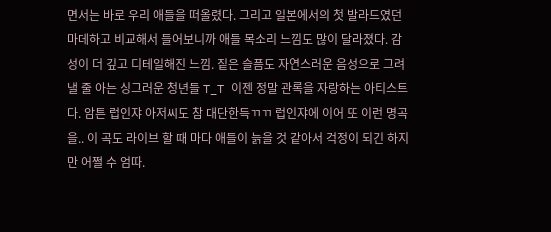면서는 바로 우리 애들을 떠올렸다. 그리고 일본에서의 첫 발라드였던 마데하고 비교해서 들어보니까 애들 목소리 느낌도 많이 달라졌다. 감성이 더 깊고 디테일해진 느낌. 짙은 슬픔도 자연스러운 음성으로 그려낼 줄 아는 싱그러운 청년들 T_T 이젠 정말 관록을 자랑하는 아티스트다. 암튼 럽인쟈 아저씨도 참 대단한득ㄲㄲ 럽인쟈에 이어 또 이런 명곡을.. 이 곡도 라이브 할 때 마다 애들이 늙을 것 같아서 걱정이 되긴 하지만 어쩔 수 엄따.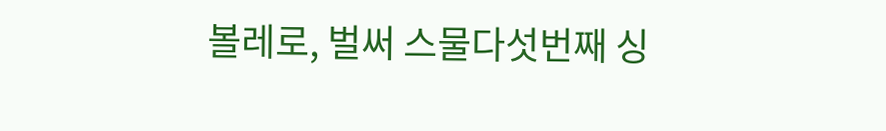볼레로, 벌써 스물다섯번째 싱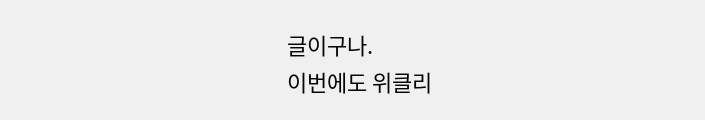글이구나.
이번에도 위클리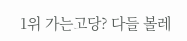1위 가는고당? 다들 볼레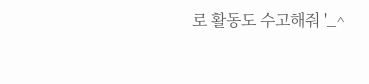로 활동도 수고해줘 '_^